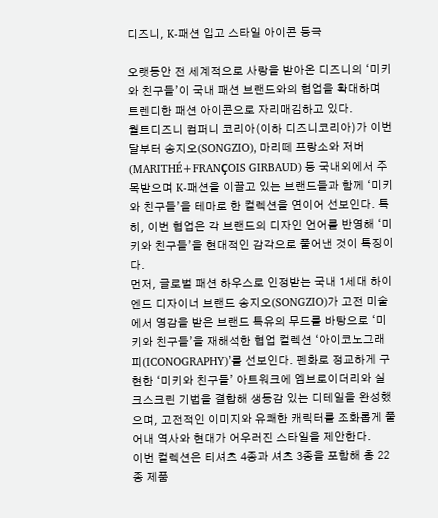디즈니, K-패션 입고 스타일 아이콘 등극

오랫동안 전 세계적으로 사랑을 받아온 디즈니의 ‘미키와 친구들’이 국내 패션 브랜드와의 협업을 확대하며 트렌디한 패션 아이콘으로 자리매김하고 있다.
월트디즈니 컴퍼니 코리아(이하 디즈니코리아)가 이번 달부터 송지오(SONGZIO), 마리떼 프랑소와 저버(MARITHÉ+FRANҪOIS GIRBAUD) 등 국내외에서 주목받으며 K-패션을 이끌고 있는 브랜드들과 함께 ‘미키와 친구들’을 테마로 한 컬렉션을 연이어 선보인다. 특히, 이번 협업은 각 브랜드의 디자인 언어를 반영해 ‘미키와 친구들’을 현대적인 감각으로 풀어낸 것이 특징이다.
먼저, 글로벌 패션 하우스로 인정받는 국내 1세대 하이엔드 디자이너 브랜드 송지오(SONGZIO)가 고전 미술에서 영감을 받은 브랜드 특유의 무드를 바탕으로 ‘미키와 친구들’을 재해석한 협업 컬렉션 ‘아이코노그래피(ICONOGRAPHY)’를 선보인다. 펜화로 정교하게 구현한 ‘미키와 친구들’ 아트워크에 엠브로이더리와 실크스크린 기법을 결합해 생동감 있는 디테일을 완성했으며, 고전적인 이미지와 유쾌한 캐릭터를 조화롭게 풀어내 역사와 현대가 어우러진 스타일을 제안한다.
이번 컬렉션은 티셔츠 4종과 셔츠 3종을 포함해 총 22종 제품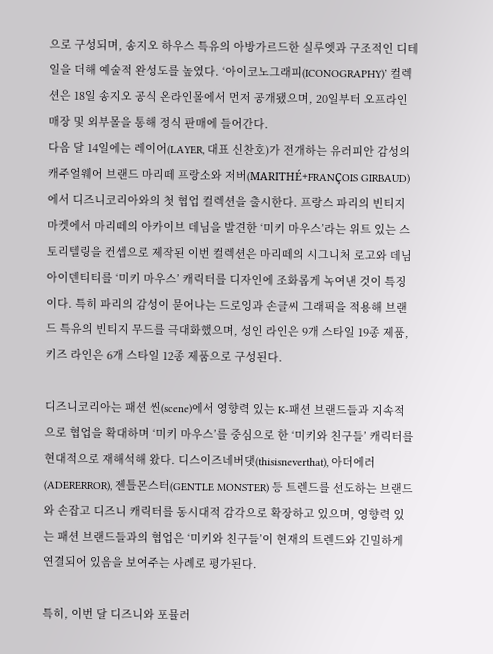으로 구성되며, 송지오 하우스 특유의 아방가르드한 실루엣과 구조적인 디테일을 더해 예술적 완성도를 높였다. ‘아이코노그래피(ICONOGRAPHY)’ 컬렉션은 18일 송지오 공식 온라인몰에서 먼저 공개됐으며, 20일부터 오프라인 매장 및 외부몰을 통해 정식 판매에 들어간다.
다음 달 14일에는 레이어(LAYER, 대표 신찬호)가 전개하는 유러피안 감성의 캐주얼웨어 브랜드 마리떼 프랑소와 저버(MARITHÉ+FRANҪOIS GIRBAUD)에서 디즈니코리아와의 첫 협업 컬렉션을 출시한다. 프랑스 파리의 빈티지 마켓에서 마리떼의 아카이브 데님을 발견한 ‘미키 마우스’라는 위트 있는 스토리텔링을 컨셉으로 제작된 이번 컬렉션은 마리떼의 시그니처 로고와 데님 아이덴티티를 ‘미키 마우스’ 캐릭터를 디자인에 조화롭게 녹여낸 것이 특징이다. 특히 파리의 감성이 묻어나는 드로잉과 손글씨 그래픽을 적용해 브랜드 특유의 빈티지 무드를 극대화했으며, 성인 라인은 9개 스타일 19종 제품, 키즈 라인은 6개 스타일 12종 제품으로 구성된다.

디즈니코리아는 패션 씬(scene)에서 영향력 있는 K-패션 브랜드들과 지속적으로 협업을 확대하며 ‘미키 마우스’를 중심으로 한 ‘미키와 친구들’ 캐릭터를 현대적으로 재해석해 왔다. 디스이즈네버댓(thisisneverthat), 아더에러(ADERERROR), 젠틀몬스터(GENTLE MONSTER) 등 트렌드를 선도하는 브랜드와 손잡고 디즈니 캐릭터를 동시대적 감각으로 확장하고 있으며, 영향력 있는 패션 브랜드들과의 협업은 ‘미키와 친구들’이 현재의 트렌드와 긴밀하게 연결되어 있음을 보여주는 사례로 평가된다.

특히, 이번 달 디즈니와 포뮬러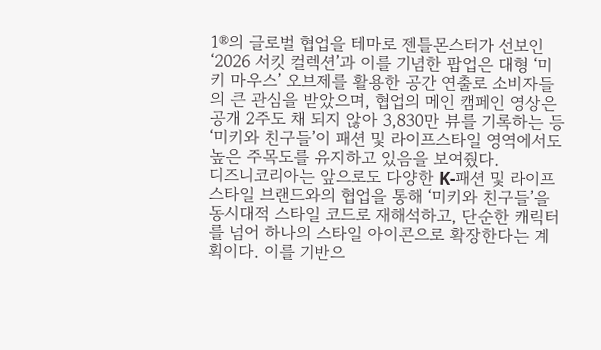1®의 글로벌 협업을 테마로 젠틀몬스터가 선보인 ‘2026 서킷 컬렉션’과 이를 기념한 팝업은 대형 ‘미키 마우스’ 오브제를 활용한 공간 연출로 소비자들의 큰 관심을 받았으며, 협업의 메인 캠페인 영상은 공개 2주도 채 되지 않아 3,830만 뷰를 기록하는 등 ‘미키와 친구들’이 패션 및 라이프스타일 영역에서도 높은 주목도를 유지하고 있음을 보여줬다.
디즈니코리아는 앞으로도 다양한 K-패션 및 라이프스타일 브랜드와의 협업을 통해 ‘미키와 친구들’을 동시대적 스타일 코드로 재해석하고, 단순한 캐릭터를 넘어 하나의 스타일 아이콘으로 확장한다는 계획이다. 이를 기반으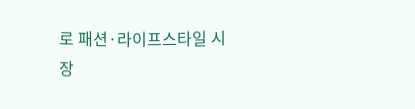로 패션·라이프스타일 시장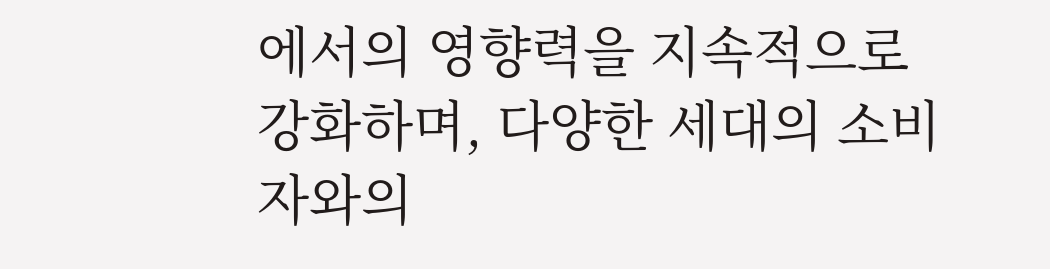에서의 영향력을 지속적으로 강화하며, 다양한 세대의 소비자와의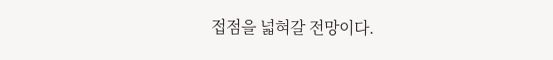접점을 넓혀갈 전망이다.